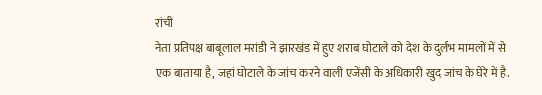रांची
नेता प्रतिपक्ष बाबूलाल मरांडी ने झारखंड में हुए शराब घोटाले को देश के दुर्लभ मामलों में से एक बाताया है, जहां घोटाले के जांच करने वाली एजेंसी के अधिकारी खुद जांच के घेरे में है.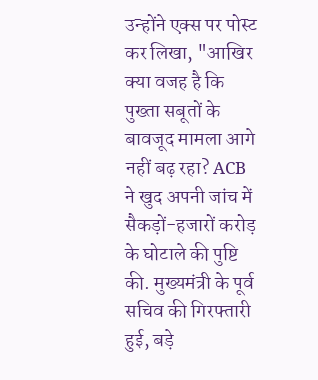उन्होंने एक्स पर पोस्ट कर लिखा, "आखिर क्या वजह है कि पुख्ता सबूतों के बावजूद मामला आगे नहीं बढ़ रहा? ACB ने खुद अपनी जांच में सैकड़ों-हजारों करोड़ के घोटाले की पुष्टि की. मुख्यमंत्री के पूर्व सचिव की गिरफ्तारी हुई, बड़े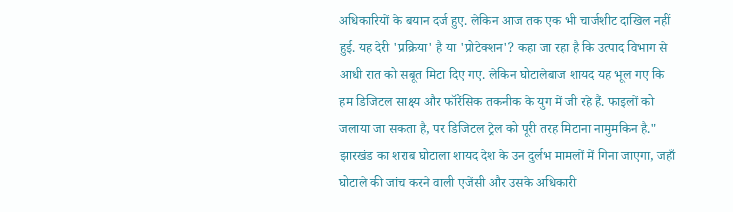अधिकारियों के बयान दर्ज हुए. लेकिन आज तक एक भी चार्जशीट दाखिल नहीं हुई. यह देरी 'प्रक्रिया' है या 'प्रोटेक्शन'? कहा जा रहा है कि उत्पाद विभाग से आधी रात को सबूत मिटा दिए गए. लेकिन घोटालेबाज शायद यह भूल गए कि हम डिजिटल साक्ष्य और फॉरेंसिक तकनीक के युग में जी रहे हैं. फाइलों को जलाया जा सकता है, पर डिजिटल ट्रेल को पूरी तरह मिटाना नामुमकिन है."
झारखंड का शराब घोटाला शायद देश के उन दुर्लभ मामलों में गिना जाएगा, जहाँ घोटाले की जांच करने वाली एजेंसी और उसके अधिकारी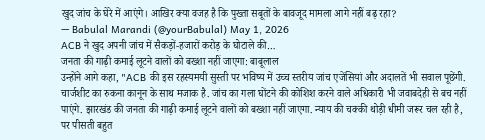खुद जांच के घेरे में आएंगे। आखिर क्या वजह है कि पुख्ता सबूतों के बावजूद मामला आगे नहीं बढ़ रहा?
— Babulal Marandi (@yourBabulal) May 1, 2026
ACB ने खुद अपनी जांच में सैकड़ों-हजारों करोड़ के घोटाले की…
जनता की गाढ़ी कमाई लूटने वालों को बख्शा नहीं जाएगा: बाबूलाल
उन्होंने आगे कहा, "ACB की इस रहस्यमयी सुस्ती पर भविष्य में उच्च स्तरीय जांच एजेंसियां और अदालतें भी सवाल पूछेंगी. चार्जशीट का रुकना कानून के साथ मजाक है. जांच का गला घोंटने की कोशिश करने वाले अधिकारी भी जवाबदेही से बच नहीं पाएंगे. झारखंड की जनता की गाढ़ी कमाई लूटने वालों को बख्शा नहीं जाएगा. न्याय की चक्की थोड़ी धीमी जरूर चल रही है, पर पीसती बहुत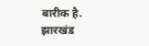बारीक है. झारखंड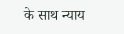के साथ न्याय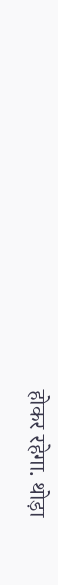होकर रहेगा. थोड़ा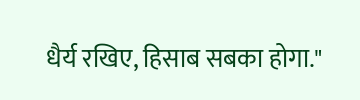धैर्य रखिए, हिसाब सबका होगा."